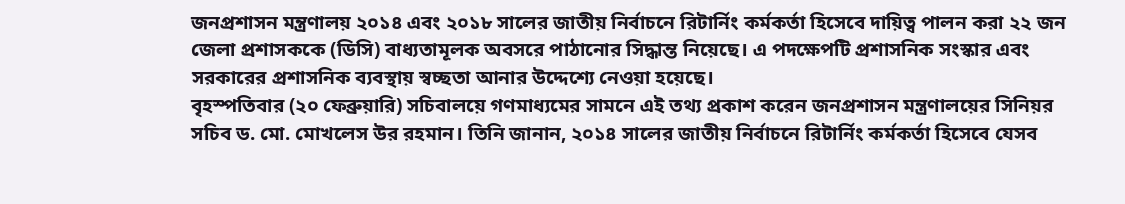জনপ্রশাসন মন্ত্রণালয় ২০১৪ এবং ২০১৮ সালের জাতীয় নির্বাচনে রিটার্নিং কর্মকর্তা হিসেবে দায়িত্ব পালন করা ২২ জন জেলা প্রশাসককে (ডিসি) বাধ্যতামূলক অবসরে পাঠানোর সিদ্ধান্ত নিয়েছে। এ পদক্ষেপটি প্রশাসনিক সংস্কার এবং সরকারের প্রশাসনিক ব্যবস্থায় স্বচ্ছতা আনার উদ্দেশ্যে নেওয়া হয়েছে।
বৃহস্পতিবার (২০ ফেব্রুয়ারি) সচিবালয়ে গণমাধ্যমের সামনে এই তথ্য প্রকাশ করেন জনপ্রশাসন মন্ত্রণালয়ের সিনিয়র সচিব ড. মো. মোখলেস উর রহমান। তিনি জানান, ২০১৪ সালের জাতীয় নির্বাচনে রিটার্নিং কর্মকর্তা হিসেবে যেসব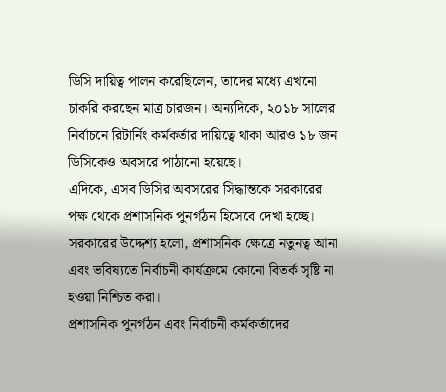ডিসি দায়িত্ব পালন করেছিলেন, তাদের মধ্যে এখনো চাকরি করছেন মাত্র চারজন। অন্যদিকে, ২০১৮ সালের নির্বাচনে রিটার্নিং কর্মকর্তার দায়িত্বে থাকা আরও ১৮ জন ডিসিকেও অবসরে পাঠানো হয়েছে।
এদিকে, এসব ডিসির অবসরের সিদ্ধান্তকে সরকারের পক্ষ থেকে প্রশাসনিক পুনর্গঠন হিসেবে দেখা হচ্ছে। সরকারের উদ্দেশ্য হলো, প্রশাসনিক ক্ষেত্রে নতুনত্ব আনা এবং ভবিষ্যতে নির্বাচনী কার্যক্রমে কোনো বিতর্ক সৃষ্টি না হওয়া নিশ্চিত করা।
প্রশাসনিক পুনর্গঠন এবং নির্বাচনী কর্মকর্তাদের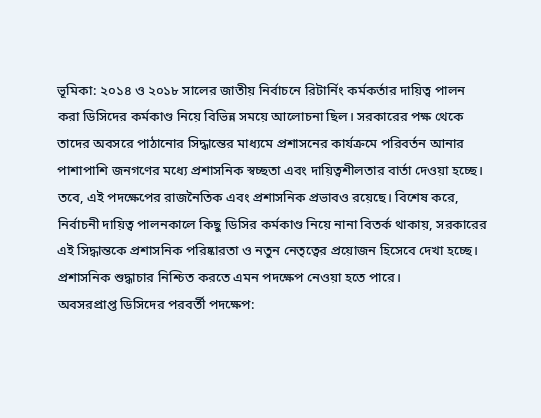ভূমিকা: ২০১৪ ও ২০১৮ সালের জাতীয় নির্বাচনে রিটার্নিং কর্মকর্তার দায়িত্ব পালন করা ডিসিদের কর্মকাণ্ড নিয়ে বিভিন্ন সময়ে আলোচনা ছিল। সরকারের পক্ষ থেকে তাদের অবসরে পাঠানোর সিদ্ধান্তের মাধ্যমে প্রশাসনের কার্যক্রমে পরিবর্তন আনার পাশাপাশি জনগণের মধ্যে প্রশাসনিক স্বচ্ছতা এবং দায়িত্বশীলতার বার্তা দেওয়া হচ্ছে।
তবে, এই পদক্ষেপের রাজনৈতিক এবং প্রশাসনিক প্রভাবও রয়েছে। বিশেষ করে, নির্বাচনী দায়িত্ব পালনকালে কিছু ডিসির কর্মকাণ্ড নিয়ে নানা বিতর্ক থাকায়, সরকারের এই সিদ্ধান্তকে প্রশাসনিক পরিষ্কারতা ও নতুন নেতৃত্বের প্রয়োজন হিসেবে দেখা হচ্ছে। প্রশাসনিক শুদ্ধাচার নিশ্চিত করতে এমন পদক্ষেপ নেওয়া হতে পারে।
অবসরপ্রাপ্ত ডিসিদের পরবর্তী পদক্ষেপ: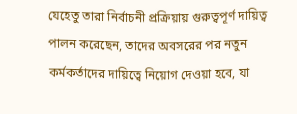যেহেতু তারা নির্বাচনী প্রক্রিয়ায় গুরুত্বপূর্ণ দায়িত্ব পালন করেছেন, তাদের অবসরের পর নতুন কর্মকর্তাদের দায়িত্বে নিয়োগ দেওয়া হবে, যা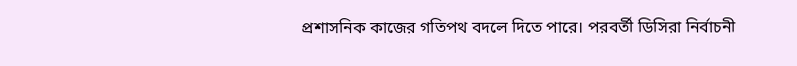প্রশাসনিক কাজের গতিপথ বদলে দিতে পারে। পরবর্তী ডিসিরা নির্বাচনী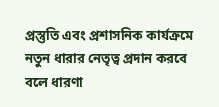প্রস্তুতি এবং প্রশাসনিক কার্যক্রমে নতুন ধারার নেতৃত্ব প্রদান করবে বলে ধারণা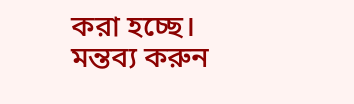করা হচ্ছে।
মন্তব্য করুন